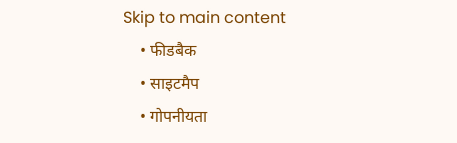Skip to main content
    • फीडबैक
    • साइटमैप
    • गोपनीयता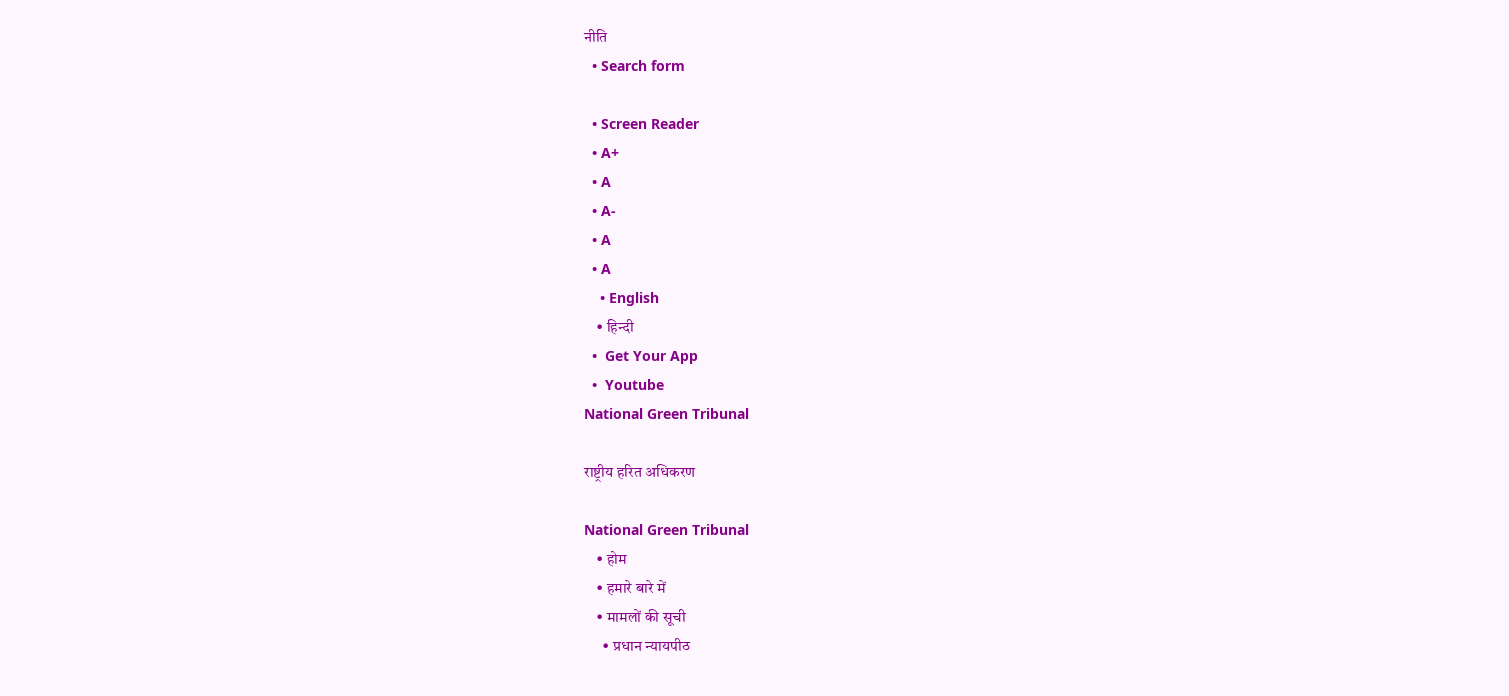नीति
  • Search form

  • Screen Reader
  • A+
  • A
  • A-
  • A
  • A
    • English
    • हिन्दी
  •  Get Your App
  •  Youtube
National Green Tribunal

राष्ट्रीय हरित अधिकरण

National Green Tribunal
    • होम
    • हमारे बारे में
    • मामलों की सूची
      • प्रधान न्यायपीठ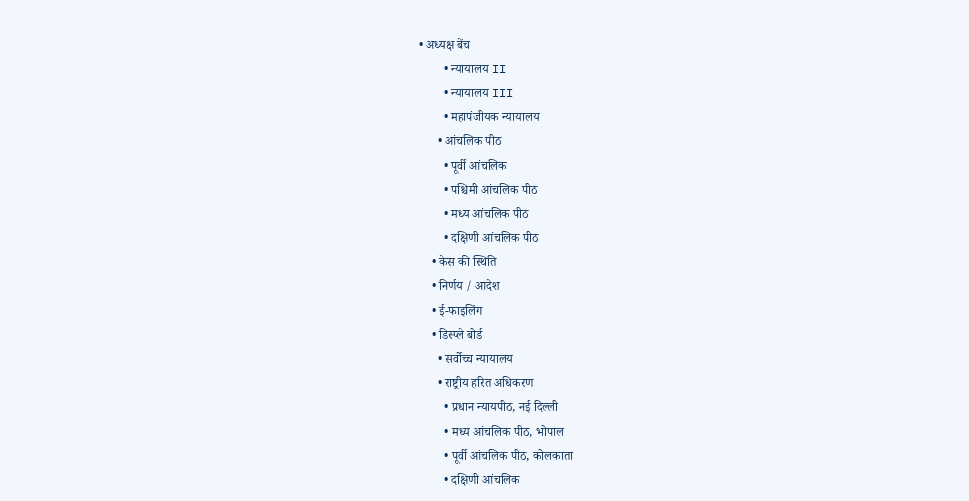• अध्यक्ष बेंच
        • न्यायालय II
        • न्यायालय III
        • महापंजीयक न्यायालय
      • आंचलिक पीठ
        • पूर्वी आंचलिक
        • पश्चिमी आंचलिक पीठ
        • मध्य आंचलिक पीठ
        • दक्षिणी आंचलिक पीठ
    • केस की स्थिति
    • निर्णय / आदेश
    • ई-फाइलिंग
    • डिस्प्ले बोर्ड
      • सर्वोच्च न्यायालय
      • राष्ट्रीय हरित अधिकरण
        • प्रधान न्यायपीठ, नई दिल्ली
        • मध्य आंचलिक पीठ, भोपाल
        • पूर्वी आंचलिक पीठ, कोलकाता
        • दक्षिणी आंचलिक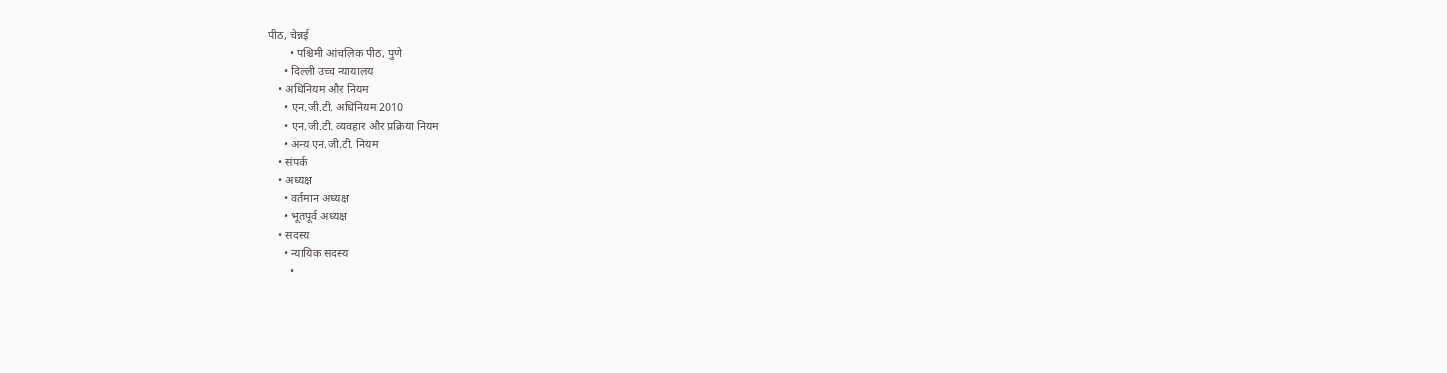पीठ, चेन्नई
        • पश्चिमी आंचलिक पीठ, पुणे
      • दिल्ली उच्च न्यायालय
    • अधिनियम और नियम
      • एन.जी.टी. अधिनियम 2010
      • एन.जी.टी. व्यवहार और प्रक्रिया नियम
      • अन्य एन.जी.टी. नियम
    • संपर्क
    • अध्यक्ष
      • वर्तमान अध्यक्ष
      • भूतपूर्व अध्यक्ष
    • सदस्य
      • न्यायिक सदस्य
        •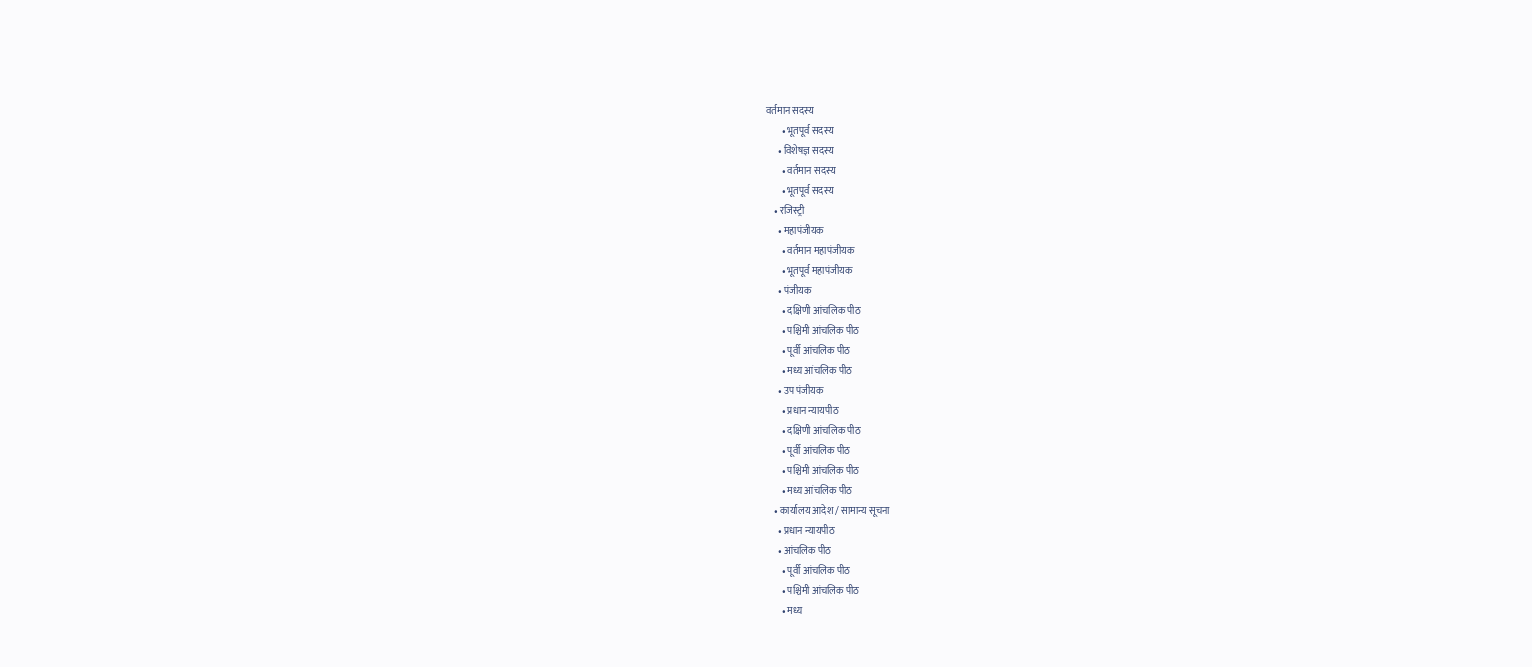वर्तमान सदस्य
        • भूतपूर्व सदस्य
      • विशेषज्ञ सदस्य
        • वर्तमान सदस्य
        • भूतपूर्व सदस्य
    • रजिस्ट्री
      • महापंजीयक
        • वर्तमान महापंजीयक
        • भूतपूर्व महापंजीयक
      • पंजीयक
        • दक्षिणी आंचलिक पीठ
        • पश्चिमी आंचलिक पीठ
        • पूर्वी आंचलिक पीठ
        • मध्य आंचलिक पीठ
      • उप पंजीयक
        • प्रधान न्यायपीठ
        • दक्षिणी आंचलिक पीठ
        • पूर्वी आंचलिक पीठ
        • पश्चिमी आंचलिक पीठ
        • मध्य आंचलिक पीठ
    • कार्यालय आदेश / सामान्य सूचना
      • प्रधान न्यायपीठ
      • आंचलिक पीठ
        • पूर्वी आंचलिक पीठ
        • पश्चिमी आंचलिक पीठ
        • मध्य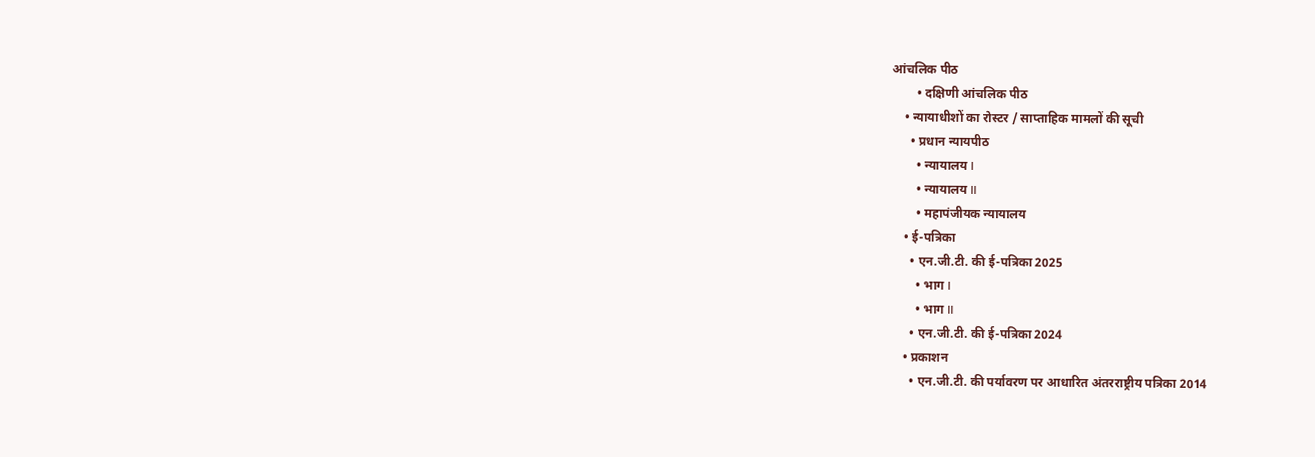आंचलिक पीठ
        • दक्षिणी आंचलिक पीठ
    • न्यायाधीशों का रोस्टर / साप्ताहिक मामलों की सूची
      • प्रधान न्यायपीठ
        • न्यायालय I
        • न्यायालय II
        • महापंजीयक न्यायालय
    • ई-पत्रिका
      • एन.जी.टी. की ई-पत्रिका 2025
        • भाग I
        • भाग II
      • एन.जी.टी. की ई-पत्रिका 2024
    • प्रकाशन
      • एन.जी.टी. की पर्यावरण पर आधारित अंतरराष्ट्रीय पत्रिका 2014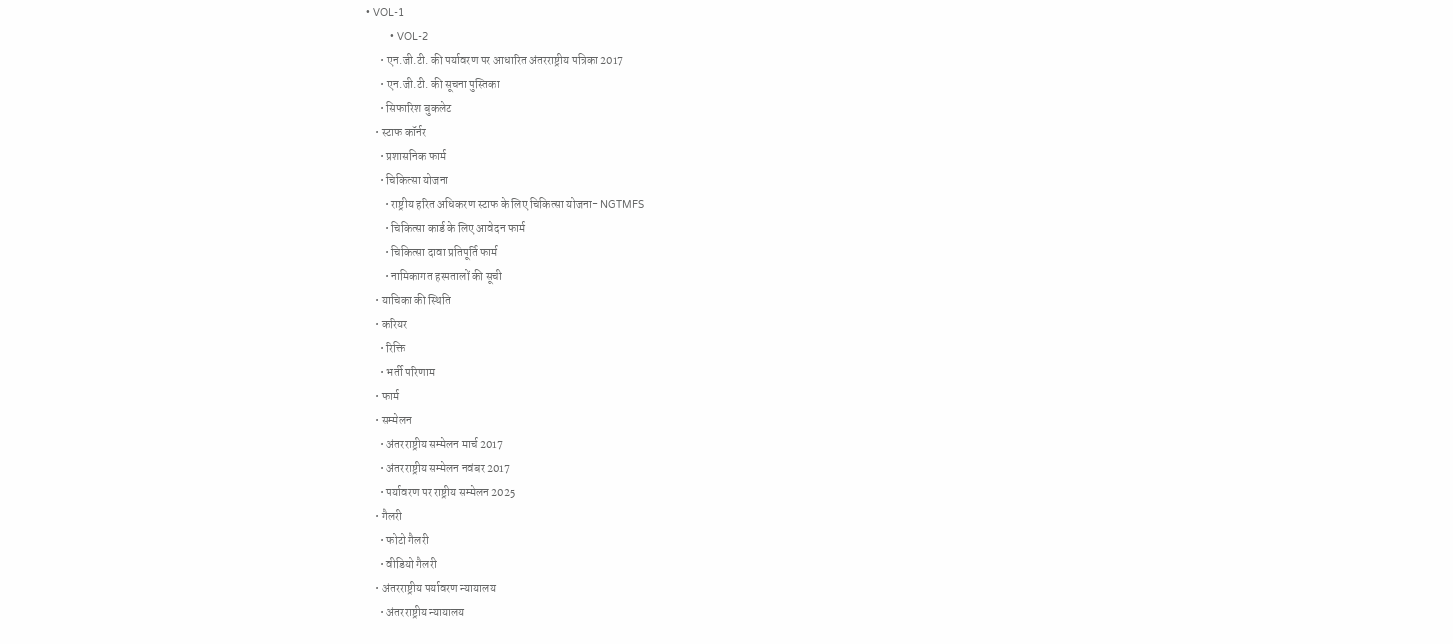• VOL-1
        • VOL-2
      • एन.जी.टी. की पर्यावरण पर आधारित अंतरराष्ट्रीय पत्रिका 2017
      • एन.जी.टी. की सूचना पुस्तिका
      • सिफारिश बुकलेट
    • स्टाफ कॉर्नर
      • प्रशासनिक फार्म
      • चिकित्सा योजना
        • राष्ट्रीय हरित अधिकरण स्टाफ के लिए चिकित्सा योजना- NGTMFS
        • चिकित्सा कार्ड के लिए आवेदन फार्म
        • चिकित्सा दावा प्रतिपूर्ति फार्म
        • नामिकागत हस्पतालों की सूची
    • याचिका की स्थिति
    • करियर
      • रिक्ति
      • भर्ती परिणाम
    • फार्म
    • सम्मेलन
      • अंतरराष्ट्रीय सम्मेलन मार्च 2017
      • अंतरराष्ट्रीय सम्मेलन नवंबर 2017
      • पर्यावरण पर राष्ट्रीय सम्मेलन 2025
    • गैलरी
      • फोटो गैलरी
      • वीडियो गैलरी
    • अंतरराष्ट्रीय पर्यावरण न्यायालय
      • अंतरराष्ट्रीय न्यायालय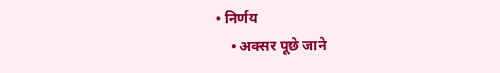• निर्णय
    • अक्सर पूछे जाने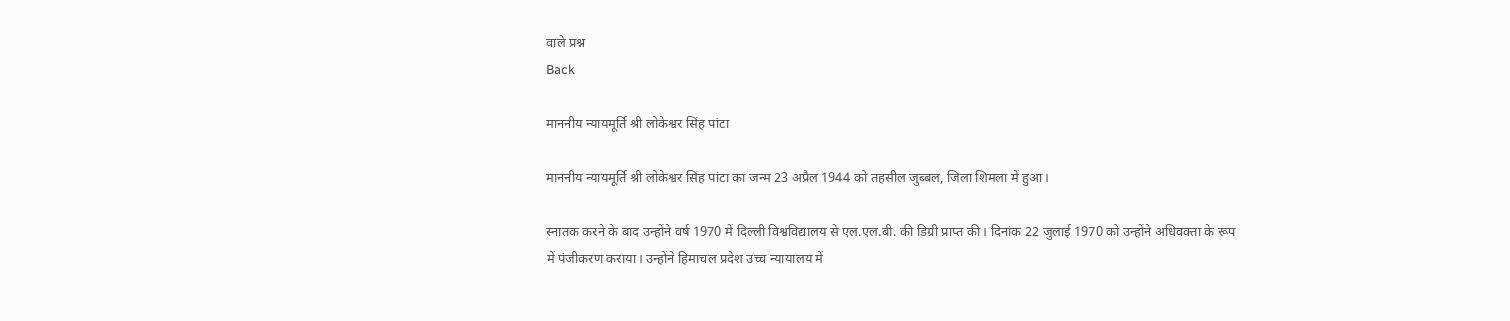वाले प्रश्न
Back

माननीय न्यायमूर्ति श्री लोकेश्वर सिंह पांटा

माननीय न्यायमूर्ति श्री लोकेश्वर सिंह पांटा का जन्म 23 अप्रैल 1944 को तहसील जुब्बल, जिला शिमला में हुआ।

स्नातक करने के बाद उन्होंने वर्ष 1970 में दिल्ली विश्वविद्यालय से एल.एल.बी. की डिग्री प्राप्त की। दिनांक 22 जुलाई 1970 को उन्होंने अधिवक्ता के रूप में पंजीकरण कराया। उन्होंने हिमाचल प्रदेश उच्च न्यायालय में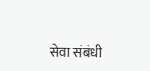सेवा संबंधी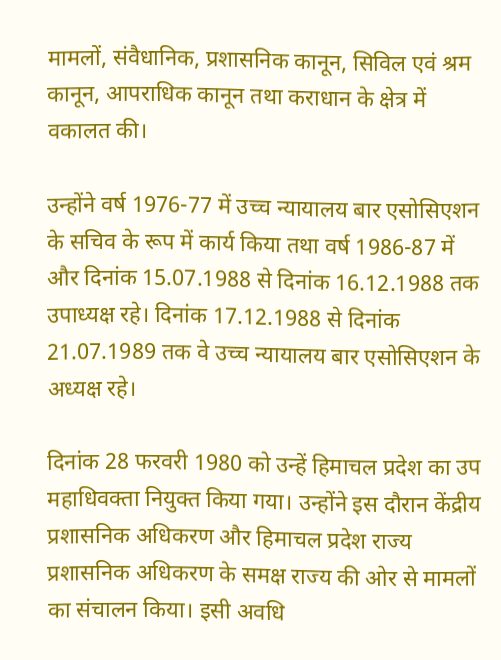मामलों, संवैधानिक, प्रशासनिक कानून, सिविल एवं श्रम कानून, आपराधिक कानून तथा कराधान के क्षेत्र में वकालत की।

उन्होंने वर्ष 1976-77 में उच्च न्यायालय बार एसोसिएशन के सचिव के रूप में कार्य किया तथा वर्ष 1986-87 में और दिनांक 15.07.1988 से दिनांक 16.12.1988 तक उपाध्यक्ष रहे। दिनांक 17.12.1988 से दिनांक 21.07.1989 तक वे उच्च न्यायालय बार एसोसिएशन के अध्यक्ष रहे।

दिनांक 28 फरवरी 1980 को उन्हें हिमाचल प्रदेश का उप महाधिवक्ता नियुक्त किया गया। उन्होंने इस दौरान केंद्रीय प्रशासनिक अधिकरण और हिमाचल प्रदेश राज्य प्रशासनिक अधिकरण के समक्ष राज्य की ओर से मामलों का संचालन किया। इसी अवधि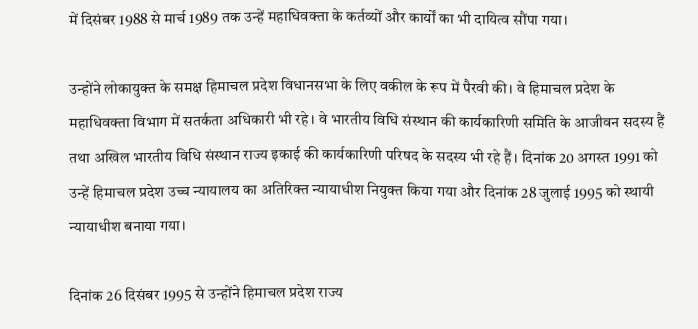में दिसंबर 1988 से मार्च 1989 तक उन्हें महाधिवक्ता के कर्तव्यों और कार्यों का भी दायित्व सौंपा गया।

उन्होंने लोकायुक्त के समक्ष हिमाचल प्रदेश विधानसभा के लिए वकील के रूप में पैरवी की। वे हिमाचल प्रदेश के महाधिवक्ता विभाग में सतर्कता अधिकारी भी रहे। वे भारतीय विधि संस्थान की कार्यकारिणी समिति के आजीवन सदस्य हैं तथा अखिल भारतीय विधि संस्थान राज्य इकाई की कार्यकारिणी परिषद के सदस्य भी रहे हैं। दिनांक 20 अगस्त 1991 को उन्हें हिमाचल प्रदेश उच्च न्यायालय का अतिरिक्त न्यायाधीश नियुक्त किया गया और दिनांक 28 जुलाई 1995 को स्थायी न्यायाधीश बनाया गया।

दिनांक 26 दिसंबर 1995 से उन्होंने हिमाचल प्रदेश राज्य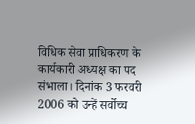विधिक सेवा प्राधिकरण के कार्यकारी अध्यक्ष का पद संभाला। दिनांक 3 फरवरी 2006 को उन्हें सर्वोच्च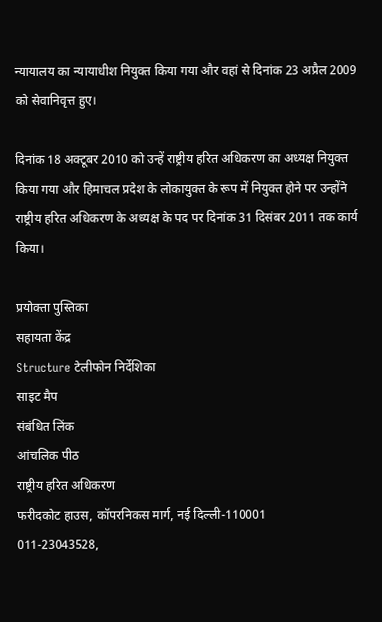न्यायालय का न्यायाधीश नियुक्त किया गया और वहां से दिनांक 23 अप्रैल 2009 को सेवानिवृत्त हुए।

दिनांक 18 अक्टूबर 2010 को उन्हें राष्ट्रीय हरित अधिकरण का अध्यक्ष नियुक्त किया गया और हिमाचल प्रदेश के लोकायुक्त के रूप में नियुक्त होने पर उन्होंने राष्ट्रीय हरित अधिकरण के अध्यक्ष के पद पर दिनांक 31 दिसंबर 2011 तक कार्य किया।

प्रयोक्ता पुस्तिका
सहायता केंद्र
Structure टेलीफोन निर्देशिका
साइट मैप
संबंधित लिंक
आंचलिक पीठ
राष्ट्रीय हरित अधिकरण
फरीदकोट हाउस, कॉपरनिकस मार्ग, नई दिल्ली-110001
011-23043528,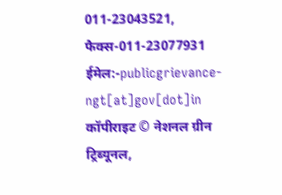011-23043521, फैक्स-011-23077931
ईमेल:-publicgrievance-ngt[at]gov[dot]in
कॉपीराइट © नेशनल ग्रीन ट्रिब्यूनल,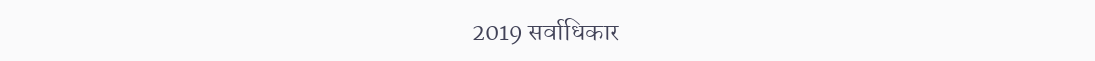2019 सर्वाधिकार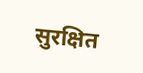सुरक्षित